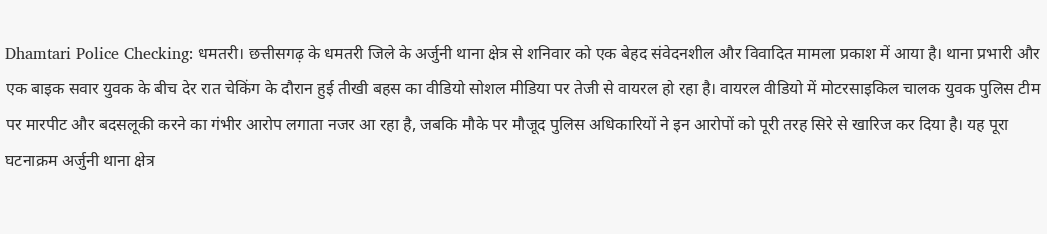Dhamtari Police Checking: धमतरी। छत्तीसगढ़ के धमतरी जिले के अर्जुनी थाना क्षेत्र से शनिवार को एक बेहद संवेदनशील और विवादित मामला प्रकाश में आया है। थाना प्रभारी और एक बाइक सवार युवक के बीच देर रात चेकिंग के दौरान हुई तीखी बहस का वीडियो सोशल मीडिया पर तेजी से वायरल हो रहा है। वायरल वीडियो में मोटरसाइकिल चालक युवक पुलिस टीम पर मारपीट और बदसलूकी करने का गंभीर आरोप लगाता नजर आ रहा है, जबकि मौके पर मौजूद पुलिस अधिकारियों ने इन आरोपों को पूरी तरह सिरे से खारिज कर दिया है। यह पूरा घटनाक्रम अर्जुनी थाना क्षेत्र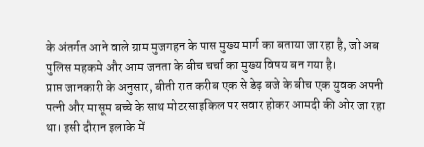के अंतर्गत आने वाले ग्राम मुजगहन के पास मुख्य मार्ग का बताया जा रहा है, जो अब पुलिस महकमे और आम जनता के बीच चर्चा का मुख्य विषय बन गया है।
प्राप्त जानकारी के अनुसार, बीती रात करीब एक से डेढ़ बजे के बीच एक युवक अपनी पत्नी और मासूम बच्चे के साथ मोटरसाइकिल पर सवार होकर आमदी की ओर जा रहा था। इसी दौरान इलाके में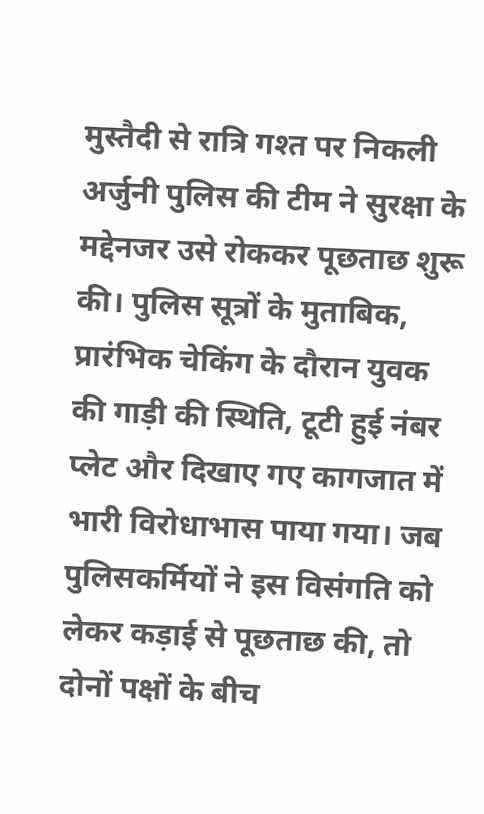मुस्तैदी से रात्रि गश्त पर निकली अर्जुनी पुलिस की टीम ने सुरक्षा के मद्देनजर उसे रोककर पूछताछ शुरू की। पुलिस सूत्रों के मुताबिक, प्रारंभिक चेकिंग के दौरान युवक की गाड़ी की स्थिति, टूटी हुई नंबर प्लेट और दिखाए गए कागजात में भारी विरोधाभास पाया गया। जब पुलिसकर्मियों ने इस विसंगति को लेकर कड़ाई से पूछताछ की, तो दोनों पक्षों के बीच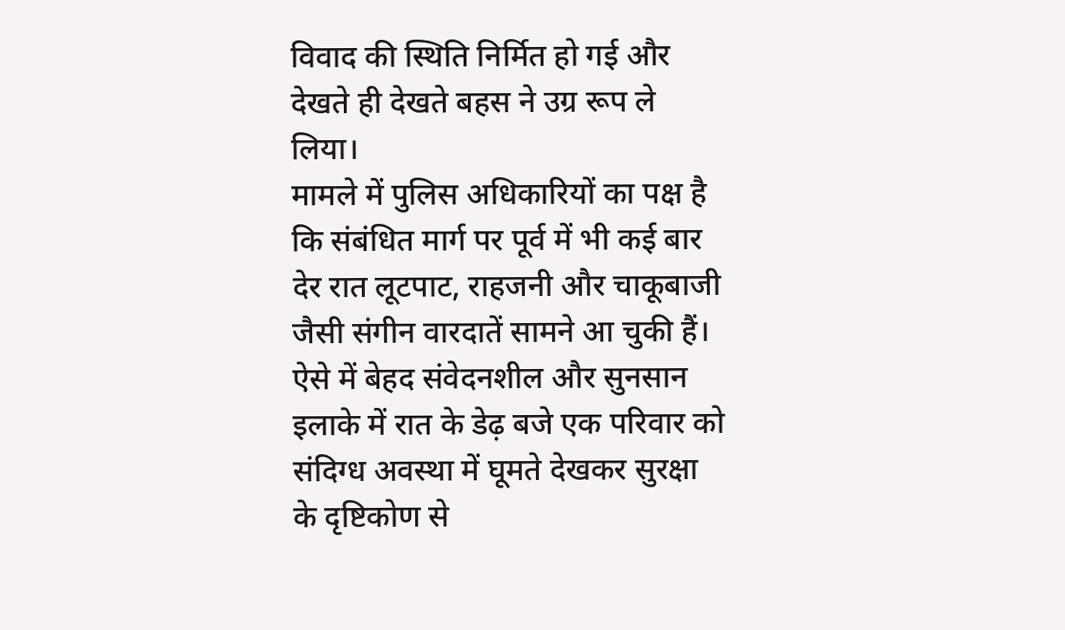विवाद की स्थिति निर्मित हो गई और देखते ही देखते बहस ने उग्र रूप ले लिया।
मामले में पुलिस अधिकारियों का पक्ष है कि संबंधित मार्ग पर पूर्व में भी कई बार देर रात लूटपाट, राहजनी और चाकूबाजी जैसी संगीन वारदातें सामने आ चुकी हैं। ऐसे में बेहद संवेदनशील और सुनसान इलाके में रात के डेढ़ बजे एक परिवार को संदिग्ध अवस्था में घूमते देखकर सुरक्षा के दृष्टिकोण से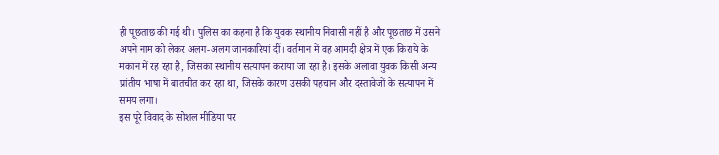ही पूछताछ की गई थी। पुलिस का कहना है कि युवक स्थानीय निवासी नहीं है और पूछताछ में उसने अपने नाम को लेकर अलग-अलग जानकारियां दीं। वर्तमान में वह आमदी क्षेत्र में एक किराये के मकान में रह रहा है, जिसका स्थानीय सत्यापन कराया जा रहा है। इसके अलावा युवक किसी अन्य प्रांतीय भाषा में बातचीत कर रहा था, जिसके कारण उसकी पहचान और दस्तावेजों के सत्यापन में समय लगा।
इस पूरे विवाद के सोशल मीडिया पर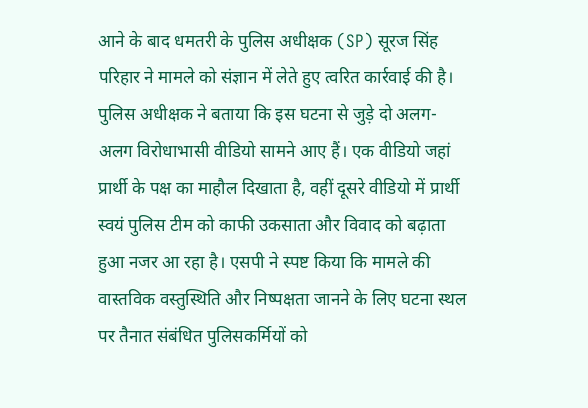आने के बाद धमतरी के पुलिस अधीक्षक (SP) सूरज सिंह परिहार ने मामले को संज्ञान में लेते हुए त्वरित कार्रवाई की है। पुलिस अधीक्षक ने बताया कि इस घटना से जुड़े दो अलग-अलग विरोधाभासी वीडियो सामने आए हैं। एक वीडियो जहां प्रार्थी के पक्ष का माहौल दिखाता है, वहीं दूसरे वीडियो में प्रार्थी स्वयं पुलिस टीम को काफी उकसाता और विवाद को बढ़ाता हुआ नजर आ रहा है। एसपी ने स्पष्ट किया कि मामले की वास्तविक वस्तुस्थिति और निष्पक्षता जानने के लिए घटना स्थल पर तैनात संबंधित पुलिसकर्मियों को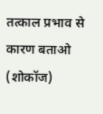तत्काल प्रभाव से कारण बताओ (शोकॉज)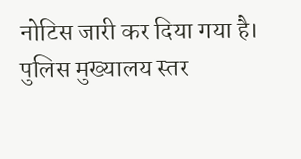नोटिस जारी कर दिया गया है। पुलिस मुख्यालय स्तर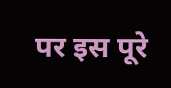पर इस पूरे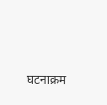घटनाक्रम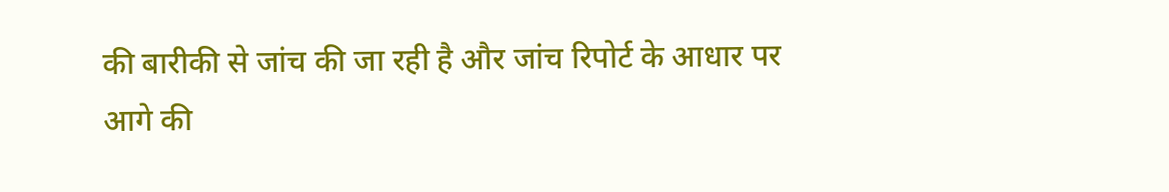की बारीकी से जांच की जा रही है और जांच रिपोर्ट के आधार पर आगे की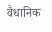वैधानिक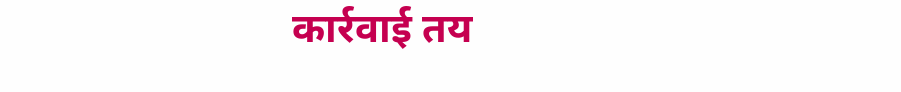कार्रवाई तय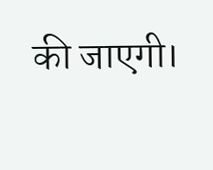की जाएगी।